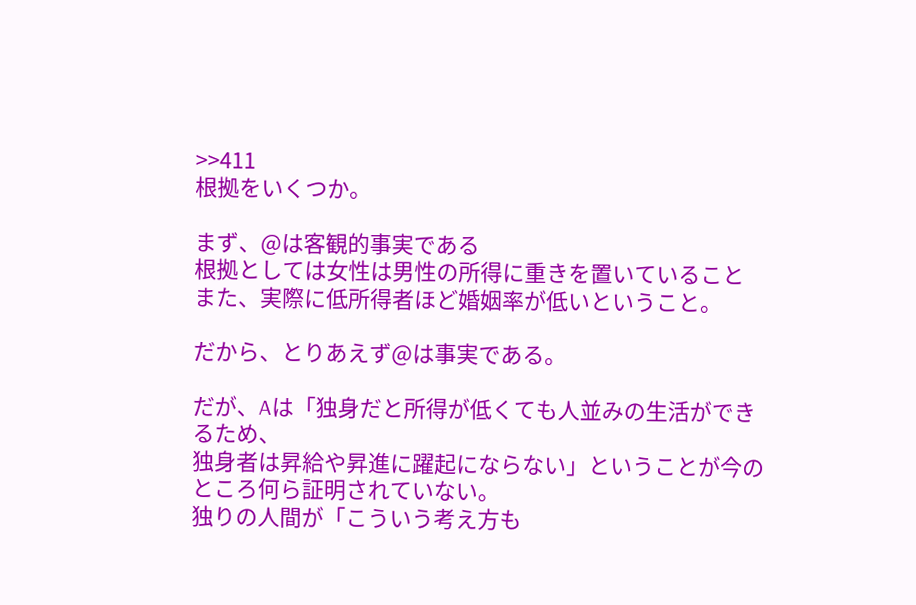>>411
根拠をいくつか。

まず、@は客観的事実である
根拠としては女性は男性の所得に重きを置いていること
また、実際に低所得者ほど婚姻率が低いということ。

だから、とりあえず@は事実である。

だが、Aは「独身だと所得が低くても人並みの生活ができるため、
独身者は昇給や昇進に躍起にならない」ということが今のところ何ら証明されていない。
独りの人間が「こういう考え方も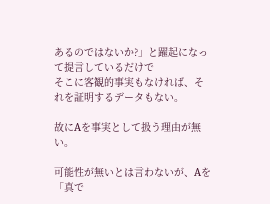あるのではないか?」と躍起になって提言しているだけで
そこに客観的事実もなければ、それを証明するデータもない。

故にAを事実として扱う理由が無い。

可能性が無いとは言わないが、Aを「真で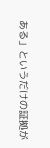ある」というだけの証拠が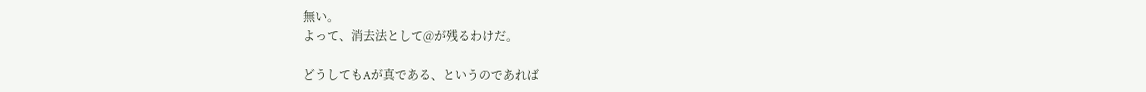無い。
よって、消去法として@が残るわけだ。

どうしてもAが真である、というのであれば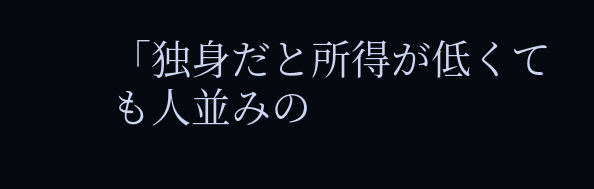「独身だと所得が低くても人並みの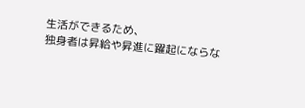生活ができるため、
独身者は昇給や昇進に躍起にならな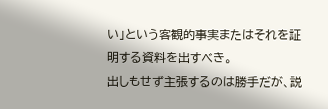い」という客観的事実またはそれを証明する資料を出すべき。
出しもせず主張するのは勝手だが、説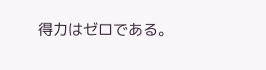得力はゼロである。